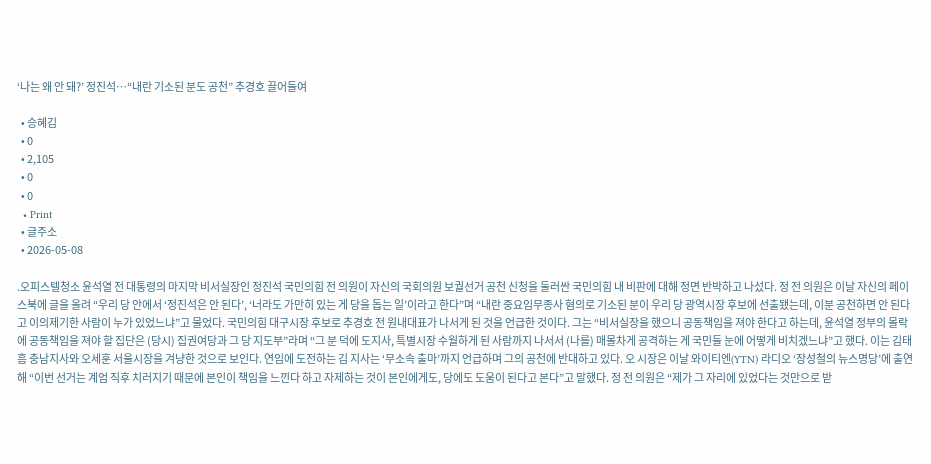‘나는 왜 안 돼?’ 정진석…“내란 기소된 분도 공천” 추경호 끌어들여

  • 승혜김
  • 0
  • 2,105
  • 0
  • 0
  • Print
  • 글주소
  • 2026-05-08

.오피스텔청소 윤석열 전 대통령의 마지막 비서실장인 정진석 국민의힘 전 의원이 자신의 국회의원 보궐선거 공천 신청을 둘러싼 국민의힘 내 비판에 대해 정면 반박하고 나섰다. 정 전 의원은 이날 자신의 페이스북에 글을 올려 “우리 당 안에서 ‘정진석은 안 된다’, ‘너라도 가만히 있는 게 당을 돕는 일’이라고 한다”며 “내란 중요임무종사 혐의로 기소된 분이 우리 당 광역시장 후보에 선출됐는데, 이분 공천하면 안 된다고 이의제기한 사람이 누가 있었느냐”고 물었다. 국민의힘 대구시장 후보로 추경호 전 원내대표가 나서게 된 것을 언급한 것이다. 그는 “비서실장을 했으니 공동책임을 져야 한다고 하는데, 윤석열 정부의 몰락에 공동책임을 져야 할 집단은 (당시) 집권여당과 그 당 지도부”라며 “그 분 덕에 도지사, 특별시장 수월하게 된 사람까지 나서서 (나를) 매몰차게 공격하는 게 국민들 눈에 어떻게 비치겠느냐”고 했다. 이는 김태흠 충남지사와 오세훈 서울시장을 겨냥한 것으로 보인다. 연임에 도전하는 김 지사는 ‘무소속 출마’까지 언급하며 그의 공천에 반대하고 있다. 오 시장은 이날 와이티엔(YTN) 라디오 ‘장성철의 뉴스명당’에 출연해 “이번 선거는 계엄 직후 치러지기 때문에 본인이 책임을 느낀다 하고 자제하는 것이 본인에게도, 당에도 도움이 된다고 본다”고 말했다. 정 전 의원은 “제가 그 자리에 있었다는 것만으로 받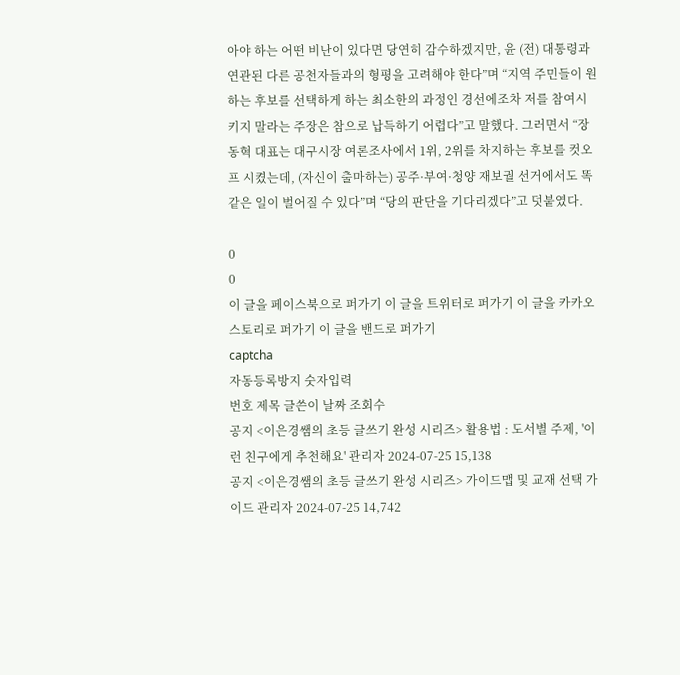아야 하는 어떤 비난이 있다면 당연히 감수하겠지만, 윤 (전) 대통령과 연관된 다른 공천자들과의 형평을 고려해야 한다”며 “지역 주민들이 원하는 후보를 선택하게 하는 최소한의 과정인 경선에조차 저를 참여시키지 말라는 주장은 참으로 납득하기 어렵다”고 말했다. 그러면서 “장동혁 대표는 대구시장 여론조사에서 1위, 2위를 차지하는 후보를 컷오프 시켰는데, (자신이 출마하는) 공주·부여·청양 재보궐 선거에서도 똑같은 일이 벌어질 수 있다”며 “당의 판단을 기다리겠다”고 덧붙였다.

0
0
이 글을 페이스북으로 퍼가기 이 글을 트위터로 퍼가기 이 글을 카카오스토리로 퍼가기 이 글을 밴드로 퍼가기
captcha
자동등록방지 숫자입력
번호 제목 글쓴이 날짜 조회수
공지 <이은경쌤의 초등 글쓰기 완성 시리즈> 활용법 : 도서별 주제, '이런 친구에게 추천해요' 관리자 2024-07-25 15,138
공지 <이은경쌤의 초등 글쓰기 완성 시리즈> 가이드맵 및 교재 선택 가이드 관리자 2024-07-25 14,742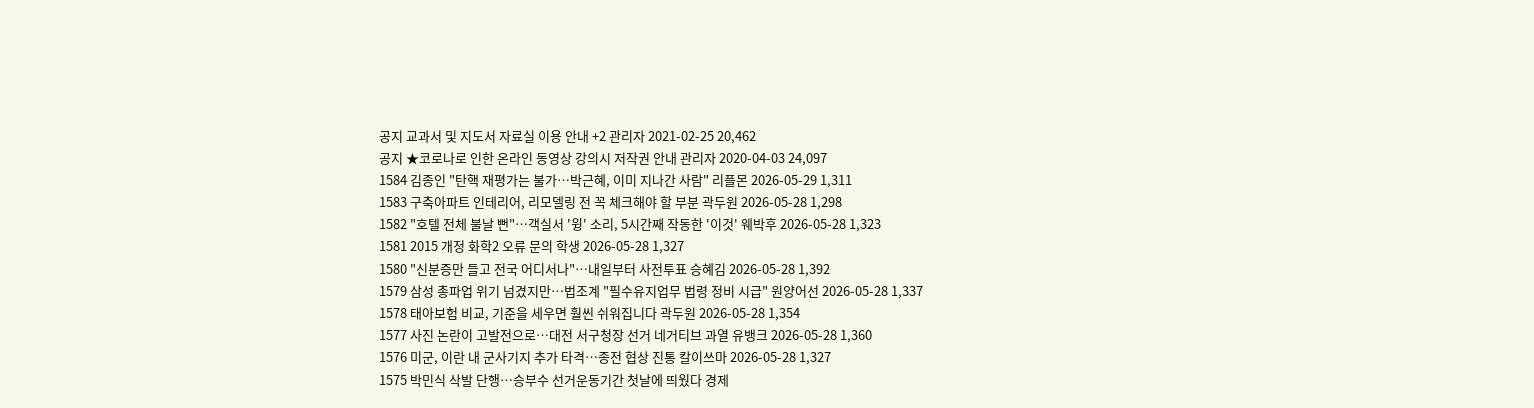공지 교과서 및 지도서 자료실 이용 안내 +2 관리자 2021-02-25 20,462
공지 ★코로나로 인한 온라인 동영상 강의시 저작권 안내 관리자 2020-04-03 24,097
1584 김종인 "탄핵 재평가는 불가…박근혜, 이미 지나간 사람" 리플몬 2026-05-29 1,311
1583 구축아파트 인테리어, 리모델링 전 꼭 체크해야 할 부분 곽두원 2026-05-28 1,298
1582 "호텔 전체 불날 뻔"…객실서 '윙' 소리, 5시간째 작동한 '이것' 웨박후 2026-05-28 1,323
1581 2015 개정 화학2 오류 문의 학생 2026-05-28 1,327
1580 "신분증만 들고 전국 어디서나"…내일부터 사전투표 승혜김 2026-05-28 1,392
1579 삼성 총파업 위기 넘겼지만…법조계 "필수유지업무 법령 정비 시급" 원양어선 2026-05-28 1,337
1578 태아보험 비교, 기준을 세우면 훨씬 쉬워집니다 곽두원 2026-05-28 1,354
1577 사진 논란이 고발전으로…대전 서구청장 선거 네거티브 과열 유뱅크 2026-05-28 1,360
1576 미군, 이란 내 군사기지 추가 타격…종전 협상 진통 칼이쓰마 2026-05-28 1,327
1575 박민식 삭발 단행…승부수 선거운동기간 첫날에 띄웠다 경제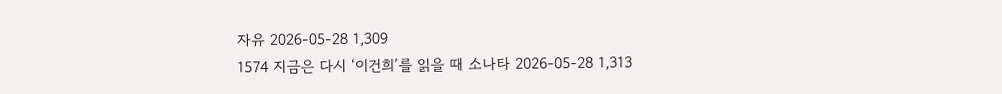자유 2026-05-28 1,309
1574 지금은 다시 ‘이건희’를 읽을 때 소나타 2026-05-28 1,313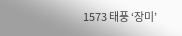1573 태풍 ‘장미’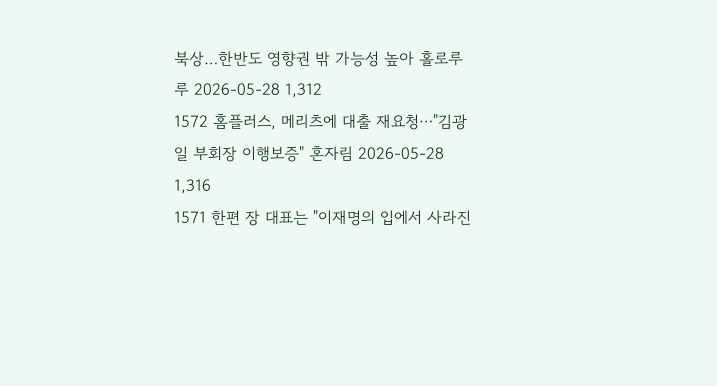북상…한반도 영향권 밖 가능성 높아 홀로루루 2026-05-28 1,312
1572 홈플러스, 메리츠에 대출 재요청⋯"김광일 부회장 이행보증" 혼자림 2026-05-28 1,316
1571 한편 장 대표는 "이재명의 입에서 사라진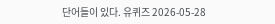단어들이 있다. 유퀴즈 2026-05-28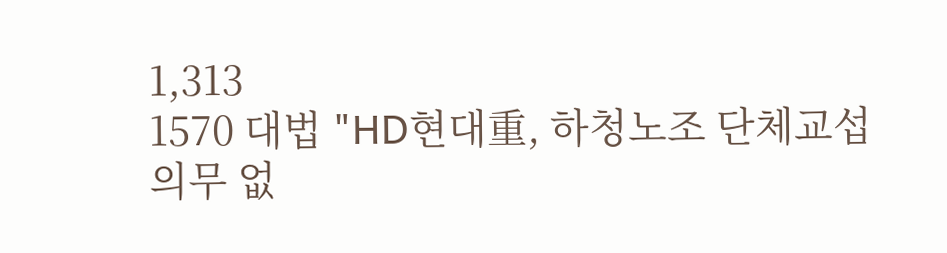1,313
1570 대법 "HD현대重, 하청노조 단체교섭 의무 없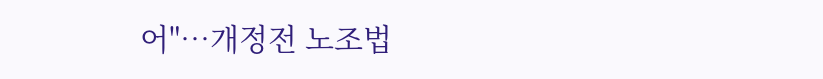어"⋯개정전 노조법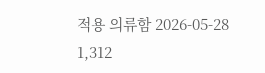적용 의류함 2026-05-28 1,312